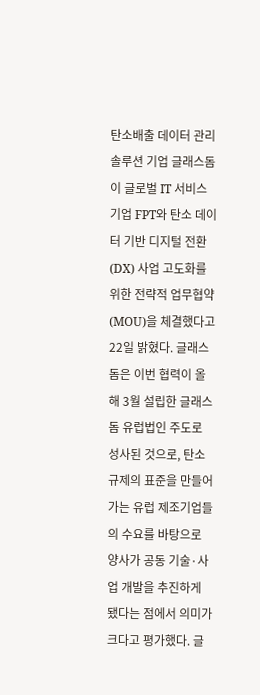탄소배출 데이터 관리 솔루션 기업 글래스돔이 글로벌 IT 서비스 기업 FPT와 탄소 데이터 기반 디지털 전환(DX) 사업 고도화를 위한 전략적 업무협약(MOU)을 체결했다고 22일 밝혔다. 글래스돔은 이번 협력이 올해 3월 설립한 글래스돔 유럽법인 주도로 성사된 것으로, 탄소 규제의 표준을 만들어가는 유럽 제조기업들의 수요를 바탕으로 양사가 공동 기술·사업 개발을 추진하게 됐다는 점에서 의미가 크다고 평가했다. 글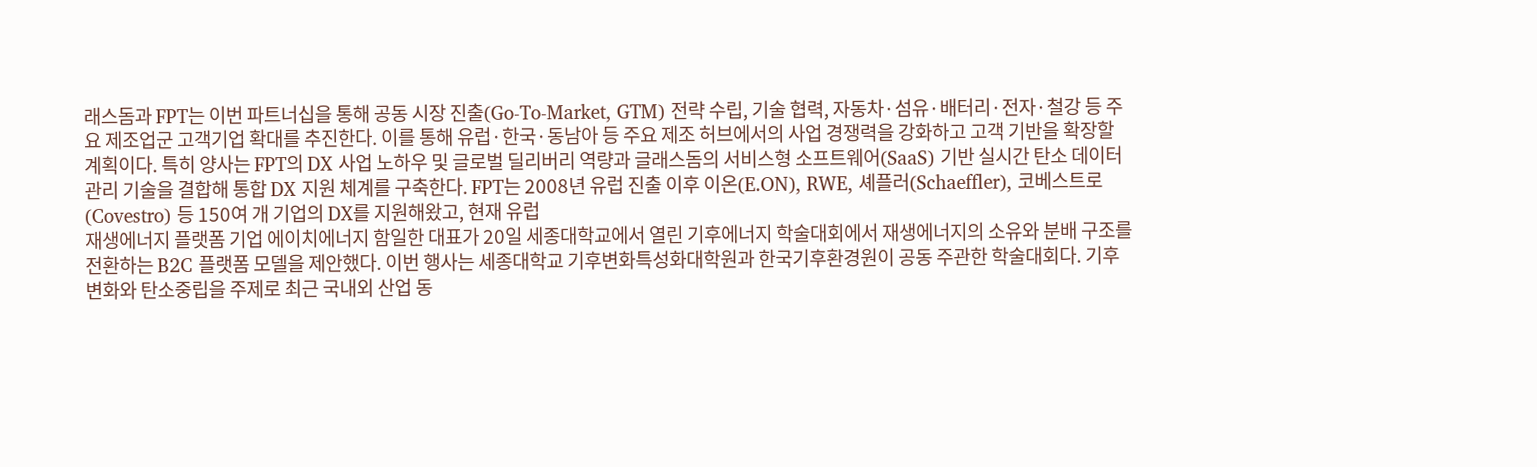래스돔과 FPT는 이번 파트너십을 통해 공동 시장 진출(Go-To-Market, GTM) 전략 수립, 기술 협력, 자동차·섬유·배터리·전자·철강 등 주요 제조업군 고객기업 확대를 추진한다. 이를 통해 유럽·한국·동남아 등 주요 제조 허브에서의 사업 경쟁력을 강화하고 고객 기반을 확장할 계획이다. 특히 양사는 FPT의 DX 사업 노하우 및 글로벌 딜리버리 역량과 글래스돔의 서비스형 소프트웨어(SaaS) 기반 실시간 탄소 데이터 관리 기술을 결합해 통합 DX 지원 체계를 구축한다. FPT는 2008년 유럽 진출 이후 이온(E.ON), RWE, 셰플러(Schaeffler), 코베스트로(Covestro) 등 150여 개 기업의 DX를 지원해왔고, 현재 유럽
재생에너지 플랫폼 기업 에이치에너지 함일한 대표가 20일 세종대학교에서 열린 기후에너지 학술대회에서 재생에너지의 소유와 분배 구조를 전환하는 B2C 플랫폼 모델을 제안했다. 이번 행사는 세종대학교 기후변화특성화대학원과 한국기후환경원이 공동 주관한 학술대회다. 기후변화와 탄소중립을 주제로 최근 국내외 산업 동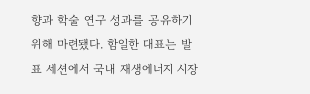향과 학술 연구 성과를 공유하기 위해 마련됐다. 함일한 대표는 발표 세션에서 국내 재생에너지 시장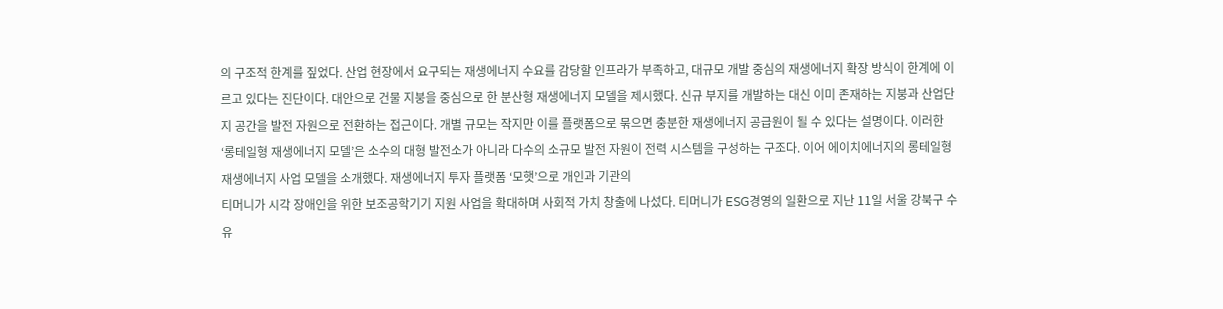의 구조적 한계를 짚었다. 산업 현장에서 요구되는 재생에너지 수요를 감당할 인프라가 부족하고, 대규모 개발 중심의 재생에너지 확장 방식이 한계에 이르고 있다는 진단이다. 대안으로 건물 지붕을 중심으로 한 분산형 재생에너지 모델을 제시했다. 신규 부지를 개발하는 대신 이미 존재하는 지붕과 산업단지 공간을 발전 자원으로 전환하는 접근이다. 개별 규모는 작지만 이를 플랫폼으로 묶으면 충분한 재생에너지 공급원이 될 수 있다는 설명이다. 이러한 ‘롱테일형 재생에너지 모델’은 소수의 대형 발전소가 아니라 다수의 소규모 발전 자원이 전력 시스템을 구성하는 구조다. 이어 에이치에너지의 롱테일형 재생에너지 사업 모델을 소개했다. 재생에너지 투자 플랫폼 ‘모햇’으로 개인과 기관의
티머니가 시각 장애인을 위한 보조공학기기 지원 사업을 확대하며 사회적 가치 창출에 나섰다. 티머니가 ESG경영의 일환으로 지난 11일 서울 강북구 수유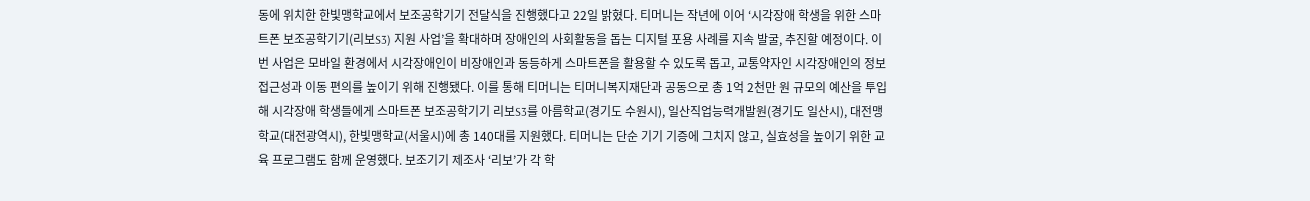동에 위치한 한빛맹학교에서 보조공학기기 전달식을 진행했다고 22일 밝혔다. 티머니는 작년에 이어 ‘시각장애 학생을 위한 스마트폰 보조공학기기(리보S3) 지원 사업’을 확대하며 장애인의 사회활동을 돕는 디지털 포용 사례를 지속 발굴, 추진할 예정이다. 이번 사업은 모바일 환경에서 시각장애인이 비장애인과 동등하게 스마트폰을 활용할 수 있도록 돕고, 교통약자인 시각장애인의 정보 접근성과 이동 편의를 높이기 위해 진행됐다. 이를 통해 티머니는 티머니복지재단과 공동으로 총 1억 2천만 원 규모의 예산을 투입해 시각장애 학생들에게 스마트폰 보조공학기기 리보S3를 아름학교(경기도 수원시), 일산직업능력개발원(경기도 일산시), 대전맹학교(대전광역시), 한빛맹학교(서울시)에 총 140대를 지원했다. 티머니는 단순 기기 기증에 그치지 않고, 실효성을 높이기 위한 교육 프로그램도 함께 운영했다. 보조기기 제조사 ‘리보’가 각 학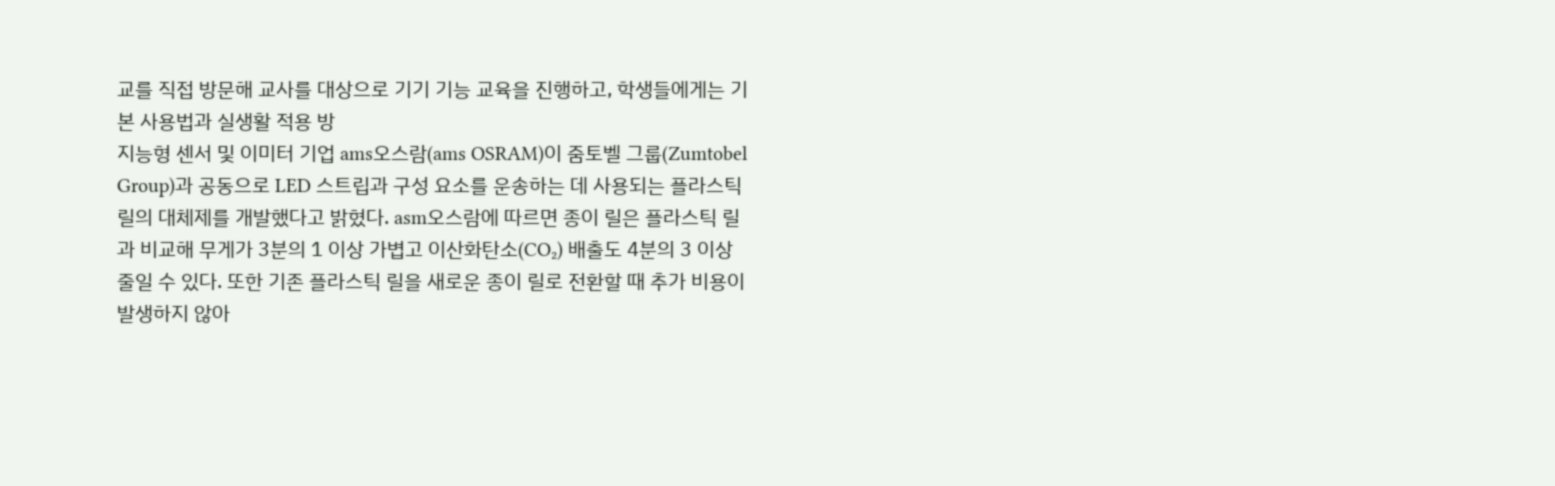교를 직접 방문해 교사를 대상으로 기기 기능 교육을 진행하고, 학생들에게는 기본 사용법과 실생활 적용 방
지능형 센서 및 이미터 기업 ams오스람(ams OSRAM)이 줌토벨 그룹(Zumtobel Group)과 공동으로 LED 스트립과 구성 요소를 운송하는 데 사용되는 플라스틱 릴의 대체제를 개발했다고 밝혔다. asm오스람에 따르면 종이 릴은 플라스틱 릴과 비교해 무게가 3분의 1 이상 가볍고 이산화탄소(CO₂) 배출도 4분의 3 이상 줄일 수 있다. 또한 기존 플라스틱 릴을 새로운 종이 릴로 전환할 때 추가 비용이 발생하지 않아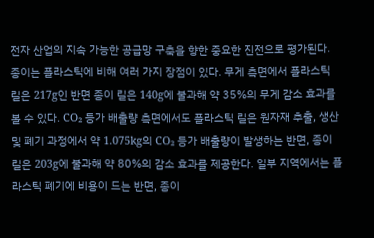전자 산업의 지속 가능한 공급망 구축을 향한 중요한 진전으로 평가된다. 종이는 플라스틱에 비해 여러 가지 장점이 있다. 무게 측면에서 플라스틱 릴은 217g인 반면 종이 릴은 140g에 불과해 약 35%의 무게 감소 효과를 볼 수 있다. CO₂ 등가 배출량 측면에서도 플라스틱 릴은 원자재 추출, 생산 및 폐기 과정에서 약 1.075kg의 CO₂ 등가 배출량이 발생하는 반면, 종이 릴은 203g에 불과해 약 80%의 감소 효과를 제공한다. 일부 지역에서는 플라스틱 폐기에 비용이 드는 반면, 종이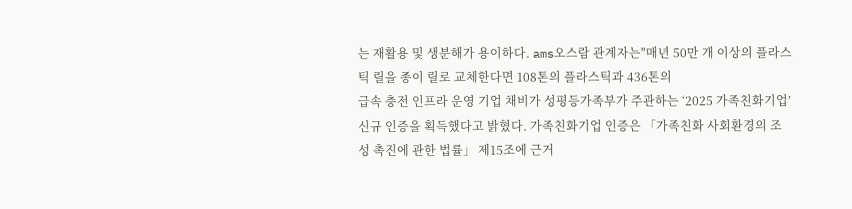는 재활용 및 생분해가 용이하다. ams오스람 관계자는"매년 50만 개 이상의 플라스틱 릴을 종이 릴로 교체한다면 108톤의 플라스틱과 436톤의
급속 충전 인프라 운영 기업 채비가 성평등가족부가 주관하는 ‘2025 가족친화기업’ 신규 인증을 획득했다고 밝혔다. 가족친화기업 인증은 「가족친화 사회환경의 조성 촉진에 관한 법률」 제15조에 근거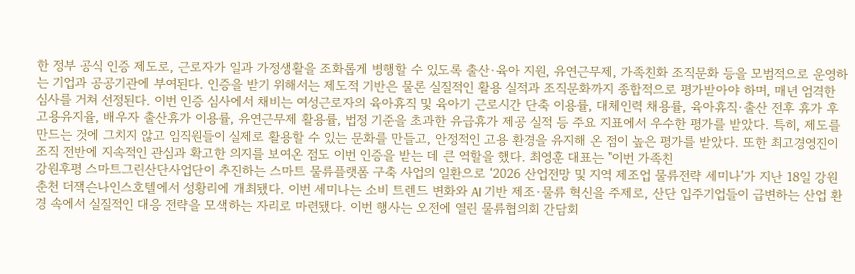한 정부 공식 인증 제도로, 근로자가 일과 가정생활을 조화롭게 병행할 수 있도록 출산·육아 지원, 유연근무제, 가족친화 조직문화 등을 모범적으로 운영하는 기업과 공공기관에 부여된다. 인증을 받기 위해서는 제도적 기반은 물론 실질적인 활용 실적과 조직문화까지 종합적으로 평가받아야 하며, 매년 엄격한 심사를 거쳐 선정된다. 이번 인증 심사에서 채비는 여성근로자의 육아휴직 및 육아기 근로시간 단축 이용률, 대체인력 채용률, 육아휴직·출산 전후 휴가 후 고용유지율, 배우자 출산휴가 이용률, 유연근무제 활용률, 법정 기준을 초과한 유급휴가 제공 실적 등 주요 지표에서 우수한 평가를 받았다. 특히, 제도를 만드는 것에 그치지 않고 임직원들이 실제로 활용할 수 있는 문화를 만들고, 안정적인 고용 환경을 유지해 온 점이 높은 평가를 받았다. 또한 최고경영진이 조직 전반에 지속적인 관심과 확고한 의지를 보여온 점도 이번 인증을 받는 데 큰 역할을 했다. 최영훈 대표는 "이번 가족친
강원후평 스마트그린산단사업단이 추진하는 스마트 물류플랫폼 구축 사업의 일환으로 ‘2026 산업전망 및 지역 제조업 물류전략 세미나’가 지난 18일 강원 춘천 더잭슨나인스호텔에서 성황리에 개최됐다. 이번 세미나는 소비 트렌드 변화와 AI 기반 제조·물류 혁신을 주제로, 산단 입주기업들이 급변하는 산업 환경 속에서 실질적인 대응 전략을 모색하는 자리로 마련됐다. 이번 행사는 오전에 열린 물류협의회 간담회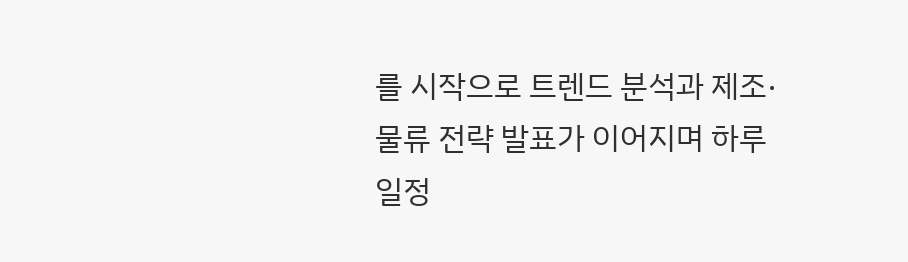를 시작으로 트렌드 분석과 제조·물류 전략 발표가 이어지며 하루 일정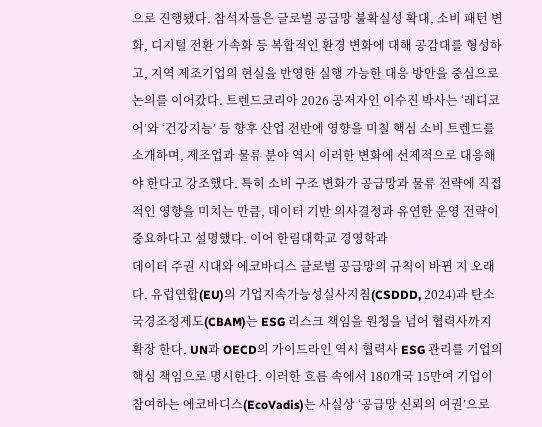으로 진행됐다. 참석자들은 글로벌 공급망 불확실성 확대, 소비 패턴 변화, 디지털 전환 가속화 등 복합적인 환경 변화에 대해 공감대를 형성하고, 지역 제조기업의 현실을 반영한 실행 가능한 대응 방안을 중심으로 논의를 이어갔다. 트렌드코리아 2026 공저자인 이수진 박사는 ‘레디코어’와 ‘건강지능’ 등 향후 산업 전반에 영향을 미칠 핵심 소비 트렌드를 소개하며, 제조업과 물류 분야 역시 이러한 변화에 선제적으로 대응해야 한다고 강조했다. 특히 소비 구조 변화가 공급망과 물류 전략에 직접적인 영향을 미치는 만큼, 데이터 기반 의사결정과 유연한 운영 전략이 중요하다고 설명했다. 이어 한림대학교 경영학과
데이터 주권 시대와 에코바디스 글로벌 공급망의 규칙이 바뀐 지 오래다. 유럽연합(EU)의 기업지속가능성실사지침(CSDDD, 2024)과 탄소국경조정제도(CBAM)는 ESG 리스크 책임을 원청을 넘어 협력사까지 확장 한다. UN과 OECD의 가이드라인 역시 협력사 ESG 관리를 기업의 핵심 책임으로 명시한다. 이러한 흐름 속에서 180개국 15만여 기업이 참여하는 에코바디스(EcoVadis)는 사실상 ‘공급망 신뢰의 여권’으로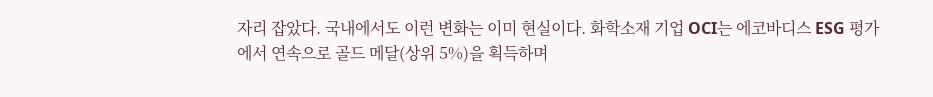자리 잡았다. 국내에서도 이런 변화는 이미 현실이다. 화학소재 기업 OCI는 에코바디스 ESG 평가에서 연속으로 골드 메달(상위 5%)을 획득하며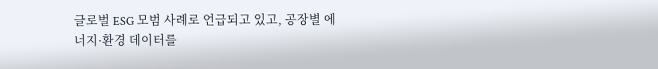글로벌 ESG 모범 사례로 언급되고 있고, 공장별 에너지·환경 데이터를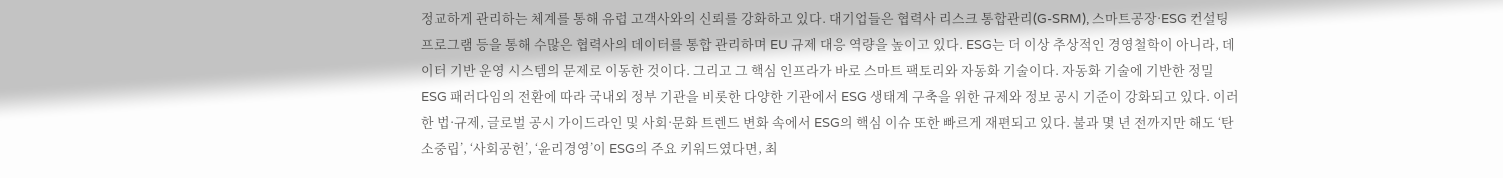정교하게 관리하는 체계를 통해 유럽 고객사와의 신뢰를 강화하고 있다. 대기업들은 협력사 리스크 통합관리(G-SRM), 스마트공장·ESG 컨설팅 프로그램 등을 통해 수많은 협력사의 데이터를 통합 관리하며 EU 규제 대응 역량을 높이고 있다. ESG는 더 이상 추상적인 경영철학이 아니라, 데이터 기반 운영 시스템의 문제로 이동한 것이다. 그리고 그 핵심 인프라가 바로 스마트 팩토리와 자동화 기술이다. 자동화 기술에 기반한 정밀
ESG 패러다임의 전환에 따라 국내외 정부 기관을 비롯한 다양한 기관에서 ESG 생태계 구축을 위한 규제와 정보 공시 기준이 강화되고 있다. 이러한 법·규제, 글로벌 공시 가이드라인 및 사회·문화 트렌드 변화 속에서 ESG의 핵심 이슈 또한 빠르게 재편되고 있다. 불과 몇 년 전까지만 해도 ‘탄소중립’, ‘사회공헌’, ‘윤리경영’이 ESG의 주요 키워드였다면, 최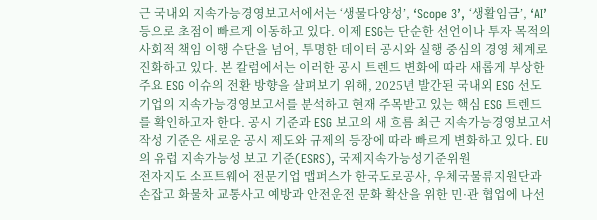근 국내외 지속가능경영보고서에서는 ‘생물다양성’, ‘Scope 3’, ‘생활임금’, ‘AI’ 등으로 초점이 빠르게 이동하고 있다. 이제 ESG는 단순한 선언이나 투자 목적의 사회적 책임 이행 수단을 넘어, 투명한 데이터 공시와 실행 중심의 경영 체계로 진화하고 있다. 본 칼럼에서는 이러한 공시 트렌드 변화에 따라 새롭게 부상한 주요 ESG 이슈의 전환 방향을 살펴보기 위해, 2025년 발간된 국내외 ESG 선도기업의 지속가능경영보고서를 분석하고 현재 주목받고 있는 핵심 ESG 트렌드를 확인하고자 한다. 공시 기준과 ESG 보고의 새 흐름 최근 지속가능경영보고서 작성 기준은 새로운 공시 제도와 규제의 등장에 따라 빠르게 변화하고 있다. EU의 유럽 지속가능성 보고 기준(ESRS), 국제지속가능성기준위원
전자지도 소프트웨어 전문기업 맵퍼스가 한국도로공사, 우체국물류지원단과 손잡고 화물차 교통사고 예방과 안전운전 문화 확산을 위한 민·관 협업에 나선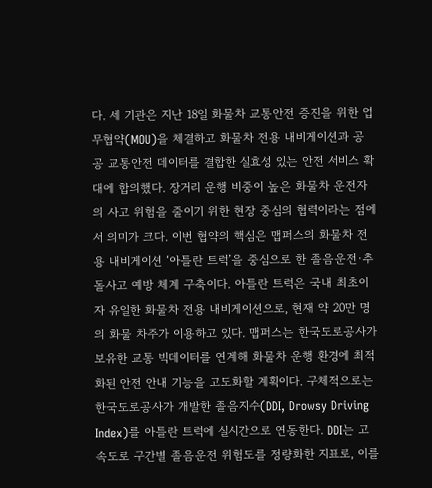다. 세 기관은 지난 18일 화물차 교통안전 증진을 위한 업무협약(MOU)을 체결하고 화물차 전용 내비게이션과 공공 교통안전 데이터를 결합한 실효성 있는 안전 서비스 확대에 합의했다. 장거리 운행 비중이 높은 화물차 운전자의 사고 위험을 줄이기 위한 현장 중심의 협력이라는 점에서 의미가 크다. 이번 협약의 핵심은 맵퍼스의 화물차 전용 내비게이션 ‘아틀란 트럭’을 중심으로 한 졸음운전·추돌사고 예방 체계 구축이다. 아틀란 트럭은 국내 최초이자 유일한 화물차 전용 내비게이션으로, 현재 약 20만 명의 화물 차주가 이용하고 있다. 맵퍼스는 한국도로공사가 보유한 교통 빅데이터를 연계해 화물차 운행 환경에 최적화된 안전 안내 기능을 고도화할 계획이다. 구체적으로는 한국도로공사가 개발한 졸음지수(DDI, Drowsy Driving Index)를 아틀란 트럭에 실시간으로 연동한다. DDI는 고속도로 구간별 졸음운전 위험도를 정량화한 지표로, 이를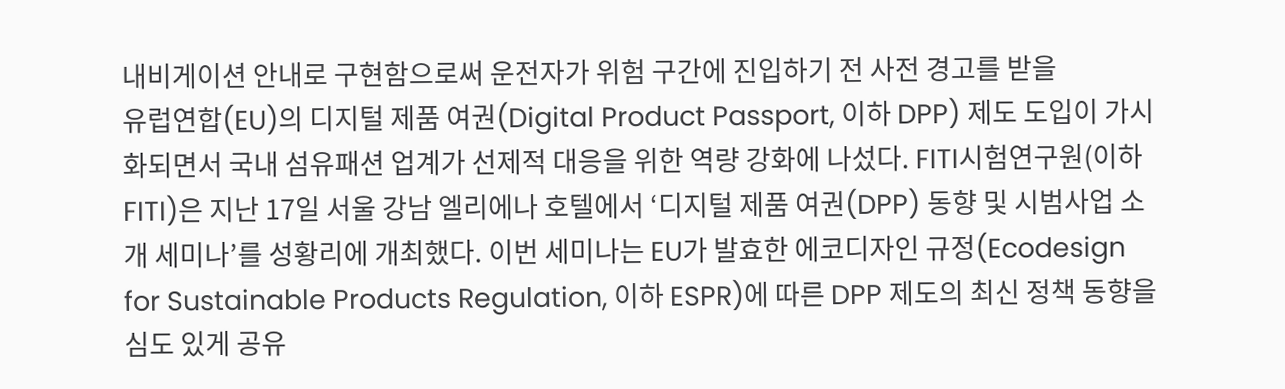내비게이션 안내로 구현함으로써 운전자가 위험 구간에 진입하기 전 사전 경고를 받을
유럽연합(EU)의 디지털 제품 여권(Digital Product Passport, 이하 DPP) 제도 도입이 가시화되면서 국내 섬유패션 업계가 선제적 대응을 위한 역량 강화에 나섰다. FITI시험연구원(이하 FITI)은 지난 17일 서울 강남 엘리에나 호텔에서 ‘디지털 제품 여권(DPP) 동향 및 시범사업 소개 세미나’를 성황리에 개최했다. 이번 세미나는 EU가 발효한 에코디자인 규정(Ecodesign for Sustainable Products Regulation, 이하 ESPR)에 따른 DPP 제도의 최신 정책 동향을 심도 있게 공유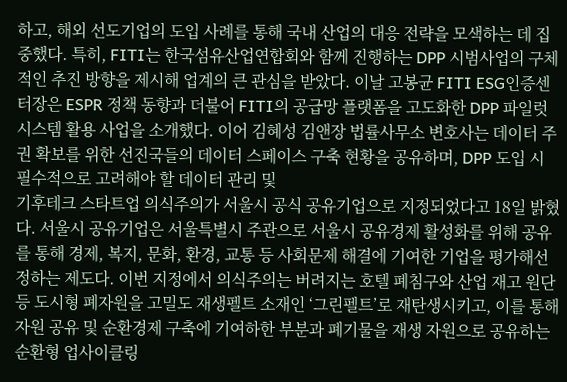하고, 해외 선도기업의 도입 사례를 통해 국내 산업의 대응 전략을 모색하는 데 집중했다. 특히, FITI는 한국섬유산업연합회와 함께 진행하는 DPP 시범사업의 구체적인 추진 방향을 제시해 업계의 큰 관심을 받았다. 이날 고봉균 FITI ESG인증센터장은 ESPR 정책 동향과 더불어 FITI의 공급망 플랫폼을 고도화한 DPP 파일럿 시스템 활용 사업을 소개했다. 이어 김혜성 김앤장 법률사무소 변호사는 데이터 주권 확보를 위한 선진국들의 데이터 스페이스 구축 현황을 공유하며, DPP 도입 시 필수적으로 고려해야 할 데이터 관리 및
기후테크 스타트업 의식주의가 서울시 공식 공유기업으로 지정되었다고 18일 밝혔다. 서울시 공유기업은 서울특별시 주관으로 서울시 공유경제 활성화를 위해 공유를 통해 경제, 복지, 문화, 환경, 교통 등 사회문제 해결에 기여한 기업을 평가해선정하는 제도다. 이번 지정에서 의식주의는 버려지는 호텔 폐침구와 산업 재고 원단 등 도시형 폐자원을 고밀도 재생펠트 소재인 ‘그린펠트’로 재탄생시키고, 이를 통해 자원 공유 및 순환경제 구축에 기여하한 부분과 폐기물을 재생 자원으로 공유하는 순환형 업사이클링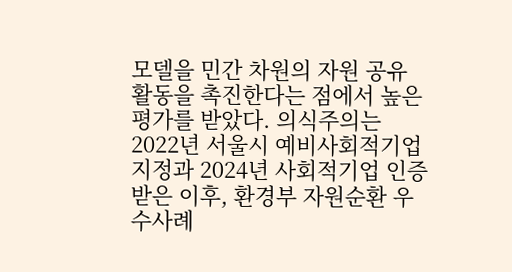모델을 민간 차원의 자원 공유 활동을 촉진한다는 점에서 높은 평가를 받았다. 의식주의는 2022년 서울시 예비사회적기업 지정과 2024년 사회적기업 인증받은 이후, 환경부 자원순환 우수사례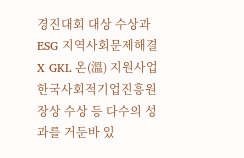경진대회 대상 수상과 ESG 지역사회문제해결 X GKL 온(溫) 지원사업 한국사회적기업진흥원장상 수상 등 다수의 성과를 거둔바 있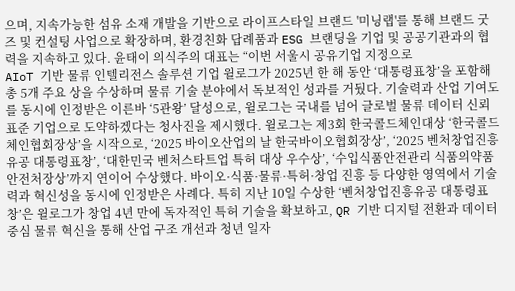으며, 지속가능한 섬유 소재 개발을 기반으로 라이프스타일 브랜드 '미닝랩'를 통해 브랜드 굿즈 및 컨설팅 사업으로 확장하며, 환경친화 답례품과 ESG 브랜딩을 기업 및 공공기관과의 협력을 지속하고 있다. 윤태이 의식주의 대표는 “이번 서울시 공유기업 지정으로
AIoT 기반 물류 인텔리전스 솔루션 기업 윌로그가 2025년 한 해 동안 ‘대통령표창’을 포함해 총 5개 주요 상을 수상하며 물류 기술 분야에서 독보적인 성과를 거뒀다. 기술력과 산업 기여도를 동시에 인정받은 이른바 ‘5관왕’ 달성으로, 윌로그는 국내를 넘어 글로벌 물류 데이터 신뢰 표준 기업으로 도약하겠다는 청사진을 제시했다. 윌로그는 제3회 한국콜드체인대상 ‘한국콜드체인협회장상’을 시작으로, ‘2025 바이오산업의 날 한국바이오협회장상’, ‘2025 벤처창업진흥유공 대통령표창’, ‘대한민국 벤처스타트업 특허 대상 우수상’, ‘수입식품안전관리 식품의약품안전처장상’까지 연이어 수상했다. 바이오·식품·물류·특허·창업 진흥 등 다양한 영역에서 기술력과 혁신성을 동시에 인정받은 사례다. 특히 지난 10일 수상한 ‘벤처창업진흥유공 대통령표창’은 윌로그가 창업 4년 만에 독자적인 특허 기술을 확보하고, QR 기반 디지털 전환과 데이터 중심 물류 혁신을 통해 산업 구조 개선과 청년 일자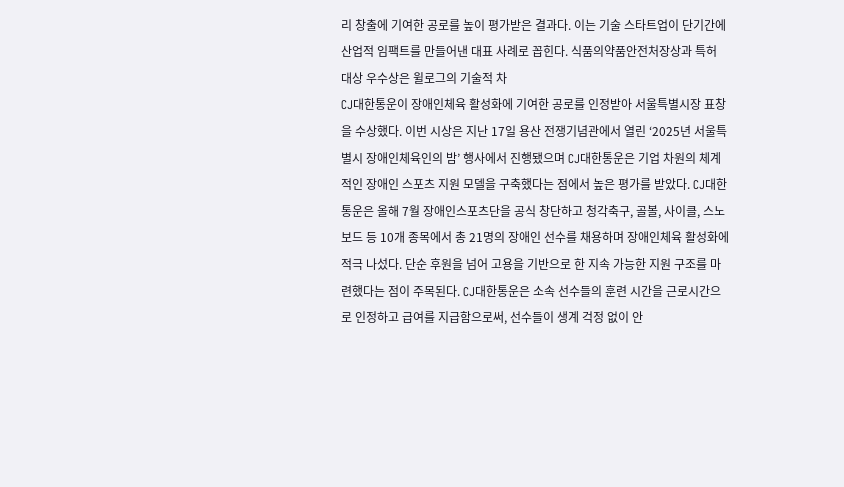리 창출에 기여한 공로를 높이 평가받은 결과다. 이는 기술 스타트업이 단기간에 산업적 임팩트를 만들어낸 대표 사례로 꼽힌다. 식품의약품안전처장상과 특허 대상 우수상은 윌로그의 기술적 차
CJ대한통운이 장애인체육 활성화에 기여한 공로를 인정받아 서울특별시장 표창을 수상했다. 이번 시상은 지난 17일 용산 전쟁기념관에서 열린 ‘2025년 서울특별시 장애인체육인의 밤’ 행사에서 진행됐으며 CJ대한통운은 기업 차원의 체계적인 장애인 스포츠 지원 모델을 구축했다는 점에서 높은 평가를 받았다. CJ대한통운은 올해 7월 장애인스포츠단을 공식 창단하고 청각축구, 골볼, 사이클, 스노보드 등 10개 종목에서 총 21명의 장애인 선수를 채용하며 장애인체육 활성화에 적극 나섰다. 단순 후원을 넘어 고용을 기반으로 한 지속 가능한 지원 구조를 마련했다는 점이 주목된다. CJ대한통운은 소속 선수들의 훈련 시간을 근로시간으로 인정하고 급여를 지급함으로써, 선수들이 생계 걱정 없이 안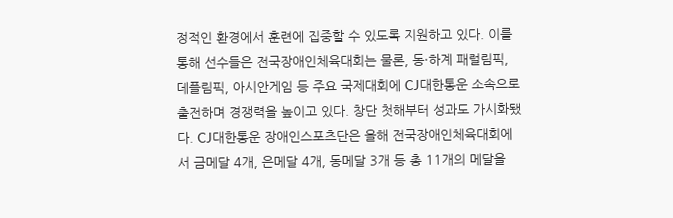정적인 환경에서 훈련에 집중할 수 있도록 지원하고 있다. 이를 통해 선수들은 전국장애인체육대회는 물론, 동·하계 패럴림픽, 데플림픽, 아시안게임 등 주요 국제대회에 CJ대한통운 소속으로 출전하며 경쟁력을 높이고 있다. 창단 첫해부터 성과도 가시화됐다. CJ대한통운 장애인스포츠단은 올해 전국장애인체육대회에서 금메달 4개, 은메달 4개, 동메달 3개 등 총 11개의 메달을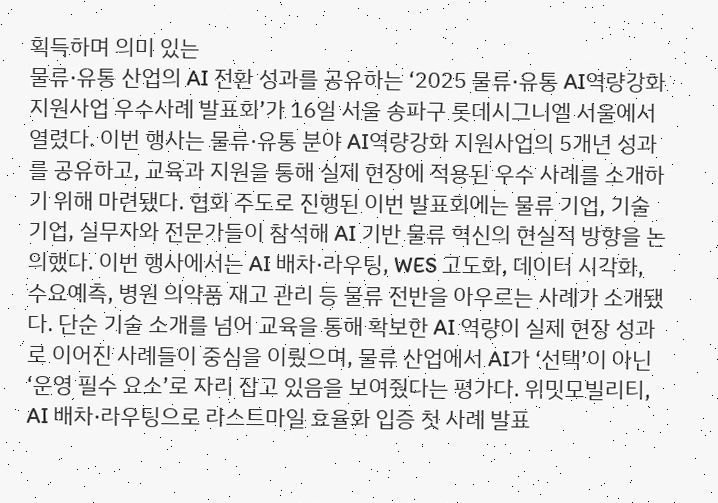획득하며 의미 있는
물류·유통 산업의 AI 전환 성과를 공유하는 ‘2025 물류·유통 AI역량강화 지원사업 우수사례 발표회’가 16일 서울 송파구 롯데시그니엘 서울에서 열렸다. 이번 행사는 물류·유통 분야 AI역량강화 지원사업의 5개년 성과를 공유하고, 교육과 지원을 통해 실제 현장에 적용된 우수 사례를 소개하기 위해 마련됐다. 협회 주도로 진행된 이번 발표회에는 물류 기업, 기술 기업, 실무자와 전문가들이 참석해 AI 기반 물류 혁신의 현실적 방향을 논의했다. 이번 행사에서는 AI 배차·라우팅, WES 고도화, 데이터 시각화, 수요예측, 병원 의약품 재고 관리 등 물류 전반을 아우르는 사례가 소개됐다. 단순 기술 소개를 넘어 교육을 통해 확보한 AI 역량이 실제 현장 성과로 이어진 사례들이 중심을 이뤘으며, 물류 산업에서 AI가 ‘선택’이 아닌 ‘운영 필수 요소’로 자리 잡고 있음을 보여줬다는 평가다. 위밋모빌리티, AI 배차·라우팅으로 라스트마일 효율화 입증 첫 사례 발표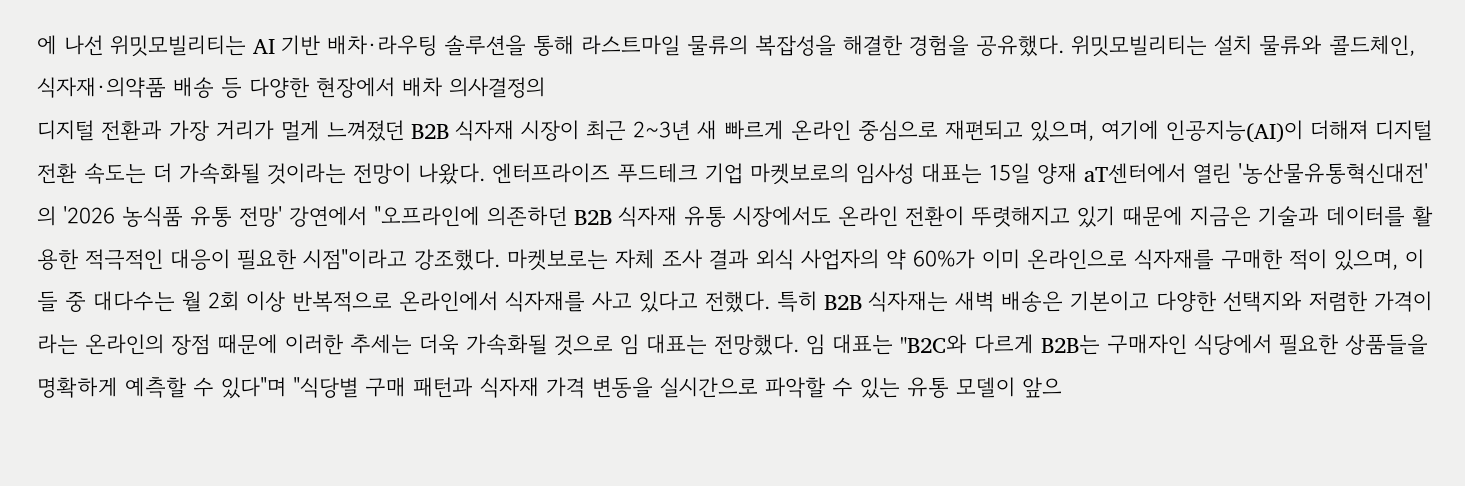에 나선 위밋모빌리티는 AI 기반 배차·라우팅 솔루션을 통해 라스트마일 물류의 복잡성을 해결한 경험을 공유했다. 위밋모빌리티는 설치 물류와 콜드체인, 식자재·의약품 배송 등 다양한 현장에서 배차 의사결정의
디지털 전환과 가장 거리가 멀게 느껴졌던 B2B 식자재 시장이 최근 2~3년 새 빠르게 온라인 중심으로 재편되고 있으며, 여기에 인공지능(AI)이 더해져 디지털 전환 속도는 더 가속화될 것이라는 전망이 나왔다. 엔터프라이즈 푸드테크 기업 마켓보로의 임사성 대표는 15일 양재 aT센터에서 열린 '농산물유통혁신대전'의 '2026 농식품 유통 전망' 강연에서 "오프라인에 의존하던 B2B 식자재 유통 시장에서도 온라인 전환이 뚜렷해지고 있기 때문에 지금은 기술과 데이터를 활용한 적극적인 대응이 필요한 시점"이라고 강조했다. 마켓보로는 자체 조사 결과 외식 사업자의 약 60%가 이미 온라인으로 식자재를 구매한 적이 있으며, 이들 중 대다수는 월 2회 이상 반복적으로 온라인에서 식자재를 사고 있다고 전했다. 특히 B2B 식자재는 새벽 배송은 기본이고 다양한 선택지와 저렴한 가격이라는 온라인의 장점 때문에 이러한 추세는 더욱 가속화될 것으로 임 대표는 전망했다. 임 대표는 "B2C와 다르게 B2B는 구매자인 식당에서 필요한 상품들을 명확하게 예측할 수 있다"며 "식당별 구매 패턴과 식자재 가격 변동을 실시간으로 파악할 수 있는 유통 모델이 앞으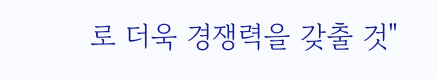로 더욱 경쟁력을 갖출 것"